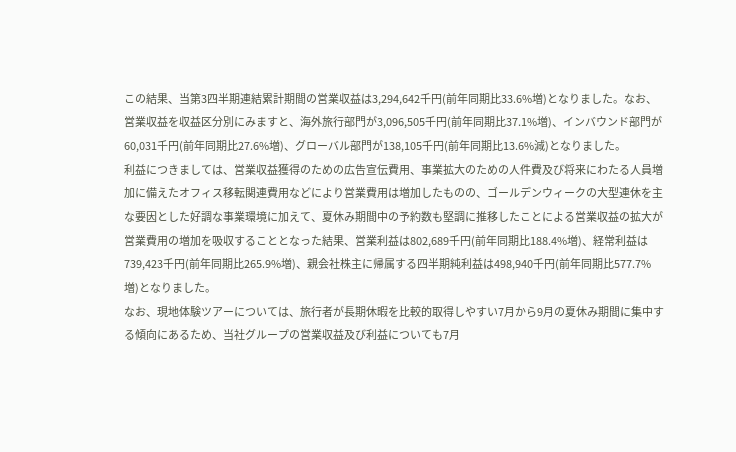この結果、当第3四半期連結累計期間の営業収益は3,294,642千円(前年同期比33.6%増)となりました。なお、営業収益を収益区分別にみますと、海外旅行部門が3,096,505千円(前年同期比37.1%増)、インバウンド部門が60,031千円(前年同期比27.6%増)、グローバル部門が138,105千円(前年同期比13.6%減)となりました。
利益につきましては、営業収益獲得のための広告宣伝費用、事業拡大のための人件費及び将来にわたる人員増加に備えたオフィス移転関連費用などにより営業費用は増加したものの、ゴールデンウィークの大型連休を主な要因とした好調な事業環境に加えて、夏休み期間中の予約数も堅調に推移したことによる営業収益の拡大が営業費用の増加を吸収することとなった結果、営業利益は802,689千円(前年同期比188.4%増)、経常利益は739,423千円(前年同期比265.9%増)、親会社株主に帰属する四半期純利益は498,940千円(前年同期比577.7%増)となりました。
なお、現地体験ツアーについては、旅行者が長期休暇を比較的取得しやすい7月から9月の夏休み期間に集中する傾向にあるため、当社グループの営業収益及び利益についても7月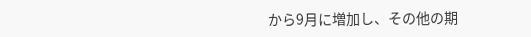から9月に増加し、その他の期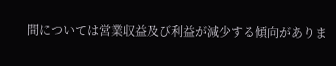間については営業収益及び利益が減少する傾向がありま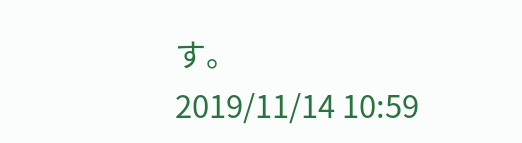す。
2019/11/14 10:59